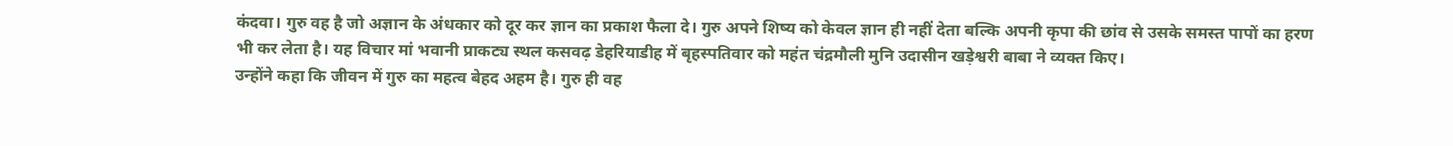कंदवा। गुरु वह है जो अज्ञान के अंधकार को दूर कर ज्ञान का प्रकाश फैला दे। गुरु अपने शिष्य को केवल ज्ञान ही नहीं देता बल्कि अपनी कृपा की छांव से उसके समस्त पापों का हरण भी कर लेता है। यह विचार मां भवानी प्राकट्य स्थल कसवढ़ डेहरियाडीह में बृहस्पतिवार को महंत चंद्रमौली मुनि उदासीन खड़ेश्वरी बाबा ने व्यक्त किए।
उन्होंने कहा कि जीवन में गुरु का महत्व बेहद अहम है। गुरु ही वह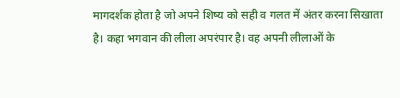मागदर्शक होता है जो अपने शिष्य को सही व गलत में अंतर करना सिखाता है। कहा भगवान की लीला अपरंपार है। वह अपनी लीलाओं के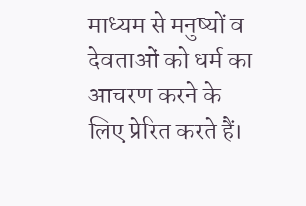माध्यम से मनुष्यों व देवताओं को धर्म का आचरण करने के लिए प्रेरित करते हैं।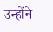उन्होंने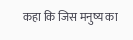कहा कि जिस मनुष्य का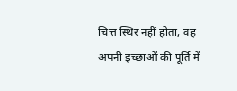चित्त स्थिर नहीं होता, वह अपनी इच्छाओं की पूर्ति में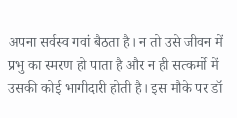अपना सर्वस्व गवां बैठता है। न तो उसे जीवन में प्रभु का स्मरण हो पाता है और न ही सत्कर्मो में उसकी कोई भागीदारी होती है। इस मौके पर डॉ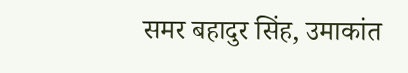समर बहादुर सिंह, उमाकांत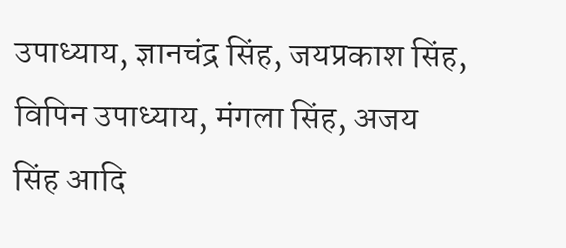उपाध्याय, ज्ञानचंद्र सिंह, जयप्रकाश सिंह, विपिन उपाध्याय, मंगला सिंह, अजय सिंह आदि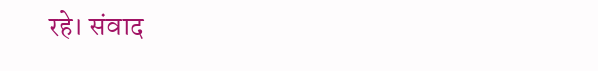रहे। संवाद